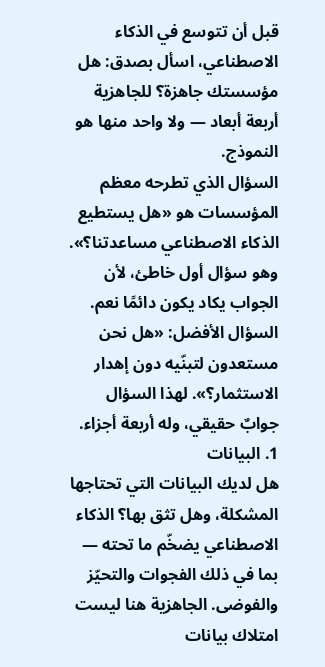قبل أن تتوسع في الذكاء الاصطناعي، اسأل بصدق: هل مؤسستك جاهزة؟ للجاهزية أربعة أبعاد — ولا واحد منها هو النموذج.
السؤال الذي تطرحه معظم المؤسسات هو «هل يستطيع الذكاء الاصطناعي مساعدتنا؟». وهو سؤال أول خاطئ، لأن الجواب يكاد يكون دائمًا نعم. السؤال الأفضل: «هل نحن مستعدون لتبنّيه دون إهدار الاستثمار؟». لهذا السؤال جوابٌ حقيقي، وله أربعة أجزاء.
1. البيانات
هل لديك البيانات التي تحتاجها المشكلة، وهل تثق بها؟ الذكاء الاصطناعي يضخّم ما تحته — بما في ذلك الفجوات والتحيّز والفوضى. الجاهزية هنا ليست امتلاك بيانات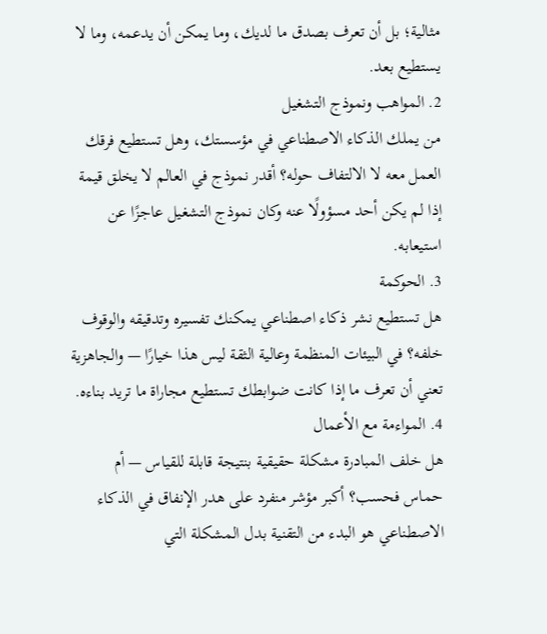مثالية؛ بل أن تعرف بصدق ما لديك، وما يمكن أن يدعمه، وما لا يستطيع بعد.
2. المواهب ونموذج التشغيل
من يملك الذكاء الاصطناعي في مؤسستك، وهل تستطيع فرقك العمل معه لا الالتفاف حوله؟ أقدر نموذج في العالم لا يخلق قيمة إذا لم يكن أحد مسؤولًا عنه وكان نموذج التشغيل عاجزًا عن استيعابه.
3. الحوكمة
هل تستطيع نشر ذكاء اصطناعي يمكنك تفسيره وتدقيقه والوقوف خلفه؟ في البيئات المنظمة وعالية الثقة ليس هذا خيارًا — والجاهزية تعني أن تعرف ما إذا كانت ضوابطك تستطيع مجاراة ما تريد بناءه.
4. المواءمة مع الأعمال
هل خلف المبادرة مشكلة حقيقية بنتيجة قابلة للقياس — أم حماس فحسب؟ أكبر مؤشر منفرد على هدر الإنفاق في الذكاء الاصطناعي هو البدء من التقنية بدل المشكلة التي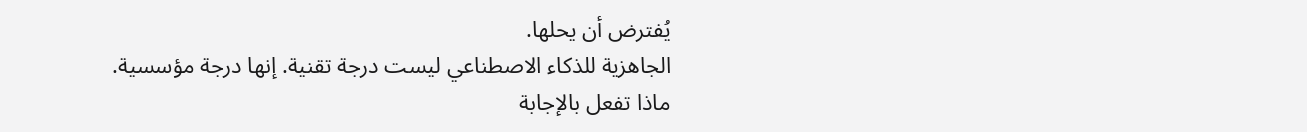يُفترض أن يحلها.
الجاهزية للذكاء الاصطناعي ليست درجة تقنية. إنها درجة مؤسسية.
ماذا تفعل بالإجابة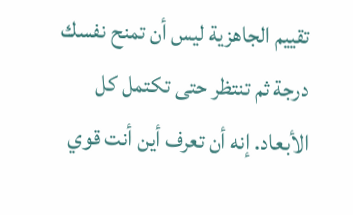تقييم الجاهزية ليس أن تمنح نفسك درجة ثم تنتظر حتى تكتمل كل الأبعاد. إنه أن تعرف أين أنت قوي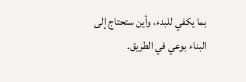بما يكفي للبدء، وأين ستحتاج إلى البناء بوعي في الطريق.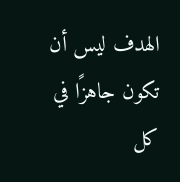الهدف ليس أن تكون جاهزًا في كل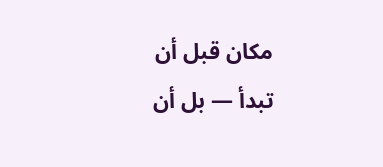مكان قبل أن تبدأ — بل أن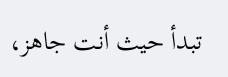تبدأ حيث أنت جاهز،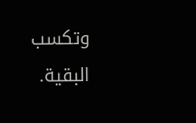وتكسب البقية.